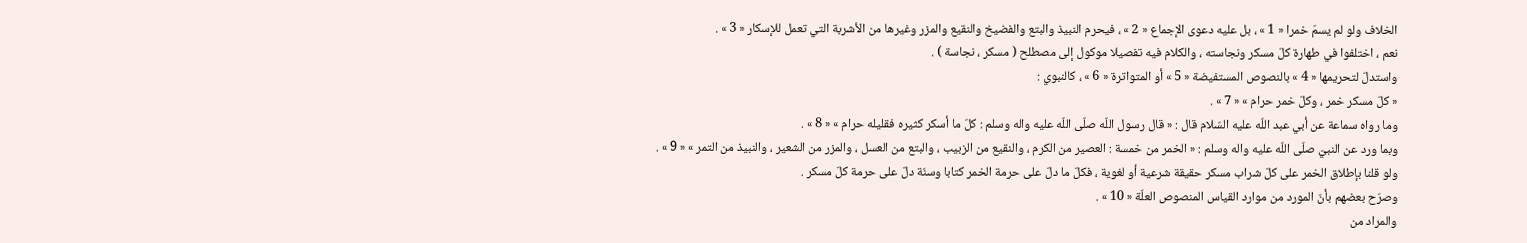الخلاف ولو لم يسمّ خمرا « 1 » ، بل عليه دعوى الإجماع « 2 » ، فيحرم النبيذ والبتع والفضيخ والنقيع والمزر وغيرها من الأشربة التي تعمل للإسكار « 3 » .
نعم ، اختلفوا في طهارة كلّ مسكر ونجاسته ، والكلام فيه تفصيلا موكول إلى مصطلح ( مسكر ، نجاسة ) .
واستدلّ لتحريمها « 4 » بالنصوص المستفيضة « 5 » أو المتواترة « 6 » ، كالنبوي :
« كلّ مسكر خمر ، وكلّ خمر حرام » « 7 » .
وما رواه سماعة عن أبي عبد اللّه عليه السّلام قال : « قال رسول اللّه صلّى اللّه عليه واله وسلم : كلّ ما أسكر كثيره فقليله حرام » « 8 » .
وبما ورد عن النبيّ صلّى اللّه عليه واله وسلم : « الخمر من خمسة : العصير من الكرم ، والنقيع من الزبيب ، والبتع من العسل ، والمزر من الشعير ، والنبيذ من التمر » « 9 » .
ولو قلنا بإطلاق الخمر على كلّ شراب مسكر حقيقة شرعية أو لغوية ، فكلّ ما دلّ على حرمة الخمر كتابا وسنّة دلّ على حرمة كلّ مسكر .
وصرّح بعضهم بأنّ المورد من موارد القياس المنصوص العلّة « 10 » .
والمراد من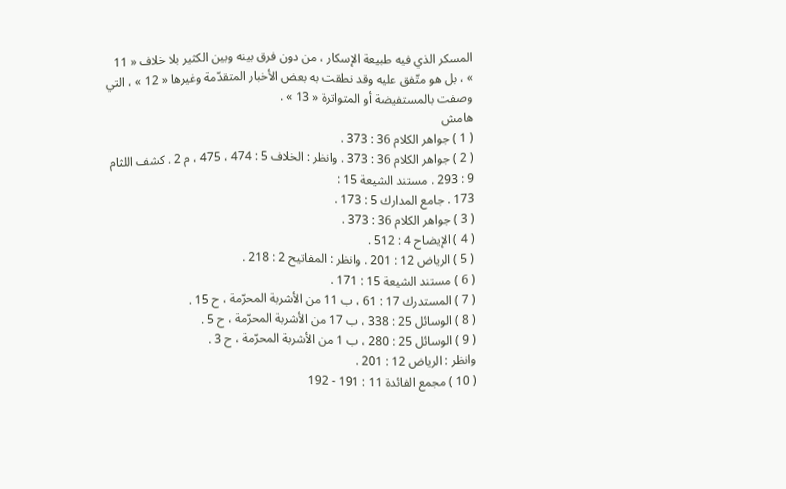المسكر الذي فيه طبيعة الإسكار ، من دون فرق بينه وبين الكثير بلا خلاف « 11 » ، بل هو متّفق عليه وقد نطقت به بعض الأخبار المتقدّمة وغيرها « 12 » ، التي وصفت بالمستفيضة أو المتواترة « 13 » .
هامش
( 1 ) جواهر الكلام 36 : 373 .
( 2 ) جواهر الكلام 36 : 373 . وانظر : الخلاف 5 : 474 ، 475 ، م 2 . كشف اللثام 9 : 293 . مستند الشيعة 15 :
173 . جامع المدارك 5 : 173 .
( 3 ) جواهر الكلام 36 : 373 .
( 4 ) الإيضاح 4 : 512 .
( 5 ) الرياض 12 : 201 . وانظر : المفاتيح 2 : 218 .
( 6 ) مستند الشيعة 15 : 171 .
( 7 ) المستدرك 17 : 61 ، ب 11 من الأشربة المحرّمة ، ح 15 .
( 8 ) الوسائل 25 : 338 ، ب 17 من الأشربة المحرّمة ، ح 5 .
( 9 ) الوسائل 25 : 280 ، ب 1 من الأشربة المحرّمة ، ح 3 .
وانظر : الرياض 12 : 201 .
( 10 ) مجمع الفائدة 11 : 191 - 192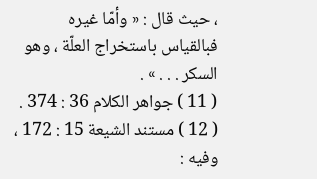، حيث قال : « وأمّا غيره فبالقياس باستخراج العلّة ، وهو السكر . . . » .
( 11 ) جواهر الكلام 36 : 374 .
( 12 ) مستند الشيعة 15 : 172 ، وفيه :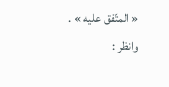« المتّفق عليه » .
وانظر :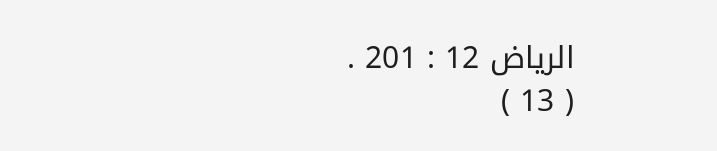الرياض 12 : 201 .
( 13 )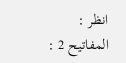انظر : المفاتيح 2 :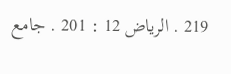219 . الرياض 12 : 201 . جامع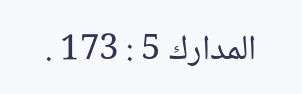المدارك 5 : 173 .